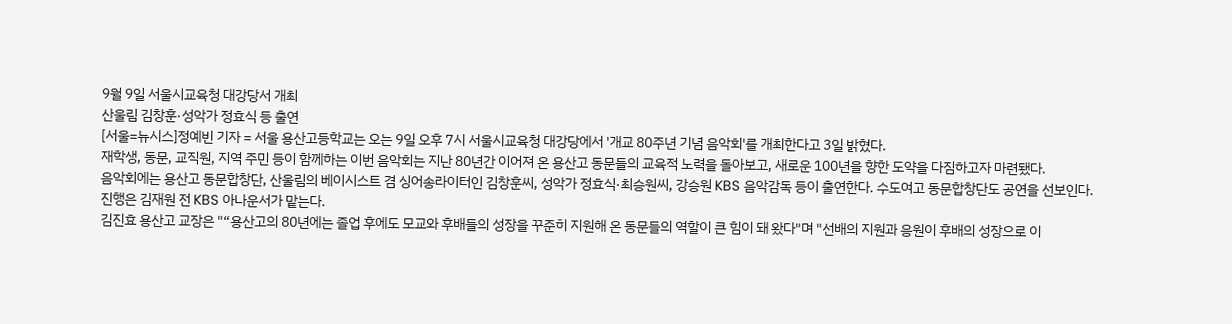9월 9일 서울시교육청 대강당서 개최
산울림 김창훈·성악가 정효식 등 출연
[서울=뉴시스]정예빈 기자 = 서울 용산고등학교는 오는 9일 오후 7시 서울시교육청 대강당에서 '개교 80주년 기념 음악회'를 개최한다고 3일 밝혔다.
재학생, 동문, 교직원, 지역 주민 등이 함께하는 이번 음악회는 지난 80년간 이어져 온 용산고 동문들의 교육적 노력을 돌아보고, 새로운 100년을 향한 도약을 다짐하고자 마련됐다.
음악회에는 용산고 동문합창단, 산울림의 베이시스트 겸 싱어송라이터인 김창훈씨, 성악가 정효식·최승원씨, 강승원 KBS 음악감독 등이 출연한다. 수도여고 동문합창단도 공연을 선보인다.
진행은 김재원 전 KBS 아나운서가 맡는다.
김진효 용산고 교장은 "“용산고의 80년에는 졸업 후에도 모교와 후배들의 성장을 꾸준히 지원해 온 동문들의 역할이 큰 힘이 돼 왔다"며 "선배의 지원과 응원이 후배의 성장으로 이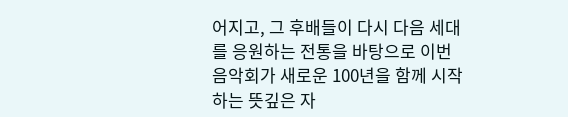어지고, 그 후배들이 다시 다음 세대를 응원하는 전통을 바탕으로 이번 음악회가 새로운 100년을 함께 시작하는 뜻깊은 자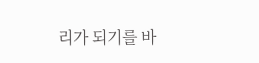리가 되기를 바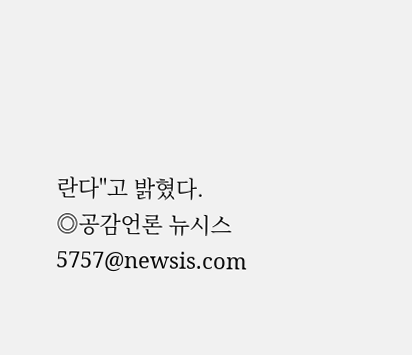란다"고 밝혔다.
◎공감언론 뉴시스 5757@newsis.com